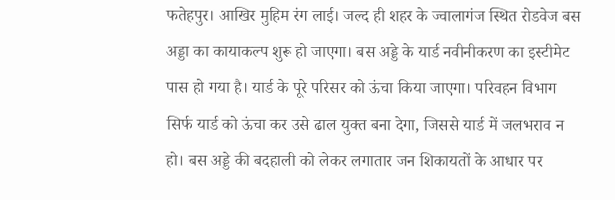फतेहपुर। आखिर मुहिम रंग लाई। जल्द ही शहर के ज्वालागंज स्थित रोडवेज बस अड्डा का कायाकल्प शुरू हो जाएगा। बस अड्डे के यार्ड नवीनीकरण का इस्टीमेट पास हो गया है। यार्ड के पूरे परिसर को ऊंचा किया जाएगा। परिवहन विभाग सिर्फ यार्ड को ऊंचा कर उसे ढाल युक्त बना देगा, जिससे यार्ड में जलभराव न हो। बस अड्डे की बदहाली को लेकर लगातार जन शिकायतों के आधार पर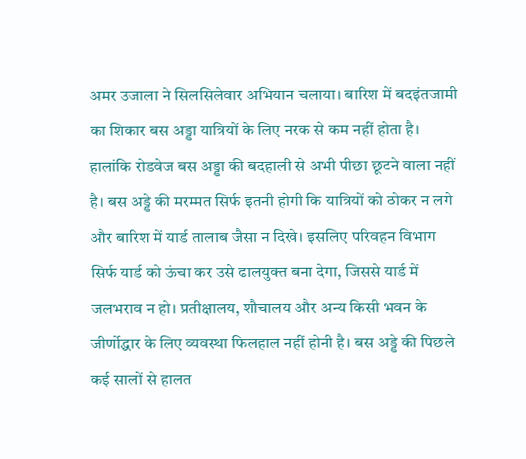अमर उजाला ने सिलसिलेवार अभियान चलाया। बारिश में बदइंतजामी का शिकार बस अड्डा यात्रियों के लिए नरक से कम नहीं होता है। हालांकि रोडवेज बस अड्डा की बदहाली से अभी पीछा छूटने वाला नहीं है। बस अड्डे की मरम्मत सिर्फ इतनी होगी कि यात्रियों को ठोकर न लगे और बारिश में यार्ड तालाब जैसा न दिखे। इसलिए परिवहन विभाग सिर्फ यार्ड को ऊंचा कर उसे ढालयुक्त बना देगा, जिससे यार्ड में जलभराव न हो। प्रतीक्षालय, शौचालय और अन्य किसी भवन के जीर्णोद्धार के लिए व्यवस्था फिलहाल नहीं होनी है। बस अड्डे की पिछले कई सालों से हालत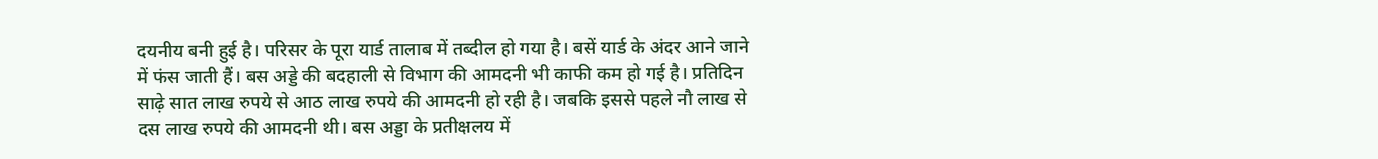दयनीय बनी हुई है। परिसर के पूरा यार्ड तालाब में तब्दील हो गया है। बसें यार्ड के अंदर आने जाने में फंस जाती हैं। बस अड्डे की बदहाली से विभाग की आमदनी भी काफी कम हो गई है। प्रतिदिन साढ़े सात लाख रुपये से आठ लाख रुपये की आमदनी हो रही है। जबकि इससे पहले नौ लाख से दस लाख रुपये की आमदनी थी। बस अड्डा के प्रतीक्षलय में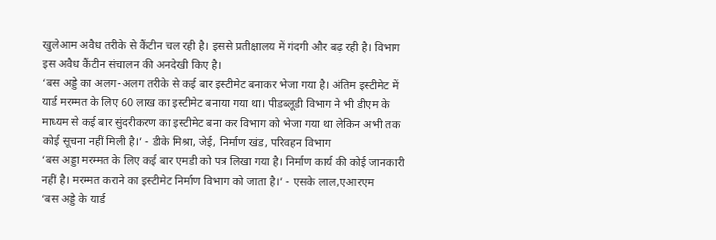खुलेआम अवैध तरीके से कैंटीन चल रही है। इससे प्रतीक्षालय में गंदगी और बढ़ रही है। विभाग इस अवैध कैंटीन संचालन की अनदेखी किए है।
‘बस अड्डे का अलग-अलग तरीके से कई बार इस्टीमेट बनाकर भेजा गया है। अंतिम इस्टीमेट में यार्ड मरम्मत के लिए 60 लाख का इस्टीमेट बनाया गया था। पीडब्लूडी विभाग ने भी डीएम के माध्यम से कई बार सुंदरीकरण का इस्टीमेट बना कर विभाग को भेजा गया था लेकिन अभी तक कोई सूचना नहीं मिली है।’ - डीके मिश्रा, जेई, निर्माण खंड, परिवहन विभाग
‘बस अड्डा मरम्मत के लिए कई बार एमडी को पत्र लिखा गया है। निर्माण कार्य की कोई जानकारी नहीं है। मरम्मत कराने का इस्टीमेट निर्माण विभाग को जाता है।’ - एसके लाल,एआरएम
‘बस अड्डे के यार्ड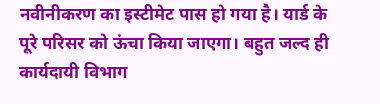नवीनीकरण का इस्टीमेट पास हो गया है। यार्ड के पूरे परिसर को ऊंचा किया जाएगा। बहुत जल्द ही कार्यदायी विभाग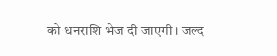को धनराशि भेज दी जाएगी। जल्द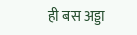ही बस अड्डा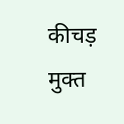कीचड़ मुक्त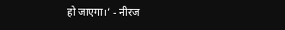हो जाएगा।’ - नीरज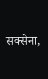सक्सेना,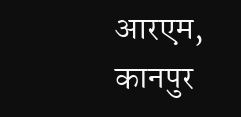आरएम, कानपुर